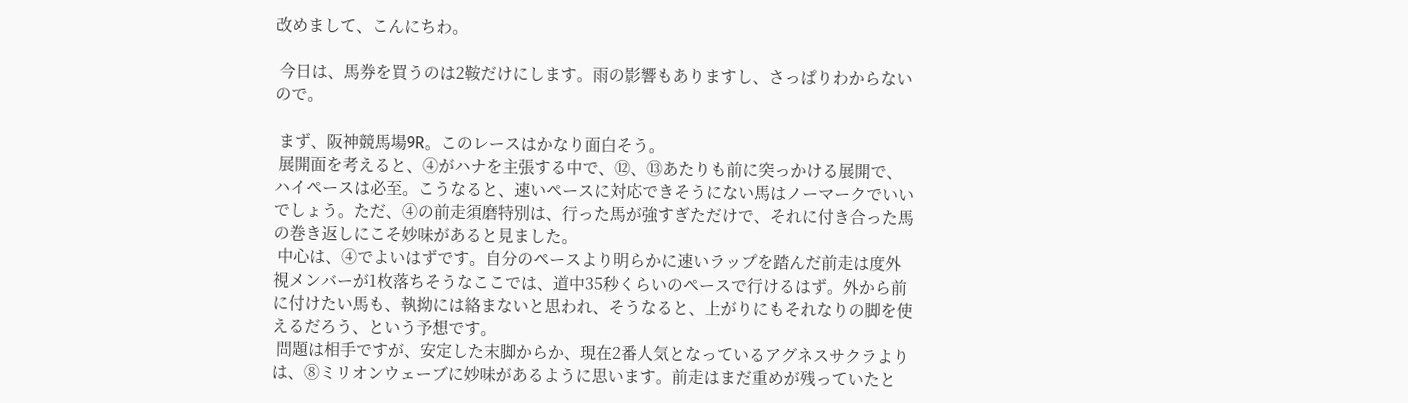改めまして、こんにちわ。

 今日は、馬券を買うのは2鞍だけにします。雨の影響もありますし、さっぱりわからないので。

 まず、阪神競馬場9R。このレースはかなり面白そう。
 展開面を考えると、④がハナを主張する中で、⑫、⑬あたりも前に突っかける展開で、ハイペースは必至。こうなると、速いペースに対応できそうにない馬はノーマークでいいでしょう。ただ、④の前走須磨特別は、行った馬が強すぎただけで、それに付き合った馬の巻き返しにこそ妙味があると見ました。
 中心は、④でよいはずです。自分のペースより明らかに速いラップを踏んだ前走は度外視メンバーが1枚落ちそうなここでは、道中35秒くらいのペースで行けるはず。外から前に付けたい馬も、執拗には絡まないと思われ、そうなると、上がりにもそれなりの脚を使えるだろう、という予想です。
 問題は相手ですが、安定した末脚からか、現在2番人気となっているアグネスサクラよりは、⑧ミリオンウェーブに妙味があるように思います。前走はまだ重めが残っていたと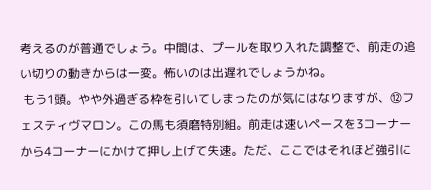考えるのが普通でしょう。中間は、プールを取り入れた調整で、前走の追い切りの動きからは一変。怖いのは出遅れでしょうかね。
 もう1頭。やや外過ぎる枠を引いてしまったのが気にはなりますが、⑫フェスティヴマロン。この馬も須磨特別組。前走は速いペースを3コーナーから4コーナーにかけて押し上げて失速。ただ、ここではそれほど強引に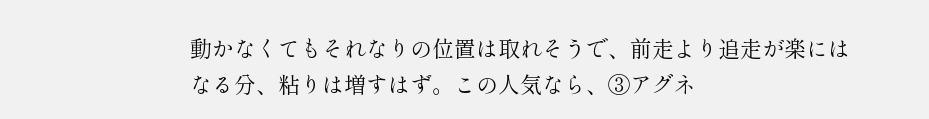動かなくてもそれなりの位置は取れそうで、前走より追走が楽にはなる分、粘りは増すはず。この人気なら、③アグネ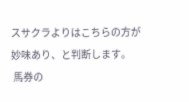スサクラよりはこちらの方が妙味あり、と判断します。
 馬券の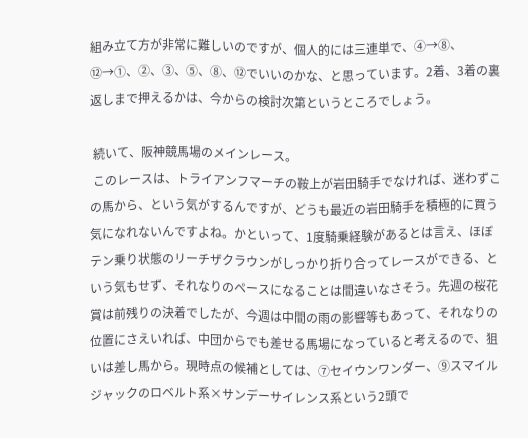組み立て方が非常に難しいのですが、個人的には三連単で、④→⑧、⑫→①、②、③、⑤、⑧、⑫でいいのかな、と思っています。2着、3着の裏返しまで押えるかは、今からの検討次第というところでしょう。

 続いて、阪神競馬場のメインレース。
 このレースは、トライアンフマーチの鞍上が岩田騎手でなければ、迷わずこの馬から、という気がするんですが、どうも最近の岩田騎手を積極的に買う気になれないんですよね。かといって、1度騎乗経験があるとは言え、ほぼテン乗り状態のリーチザクラウンがしっかり折り合ってレースができる、という気もせず、それなりのペースになることは間違いなさそう。先週の桜花賞は前残りの決着でしたが、今週は中間の雨の影響等もあって、それなりの位置にさえいれば、中団からでも差せる馬場になっていると考えるので、狙いは差し馬から。現時点の候補としては、⑦セイウンワンダー、⑨スマイルジャックのロベルト系×サンデーサイレンス系という2頭で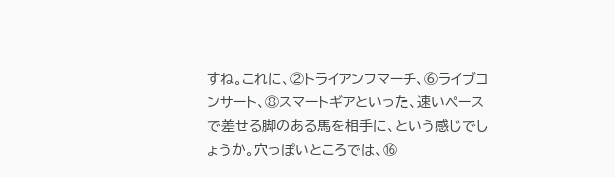すね。これに、②トライアンフマーチ、⑥ライブコンサート、⑧スマートギアといった、速いペースで差せる脚のある馬を相手に、という感じでしょうか。穴っぽいところでは、⑯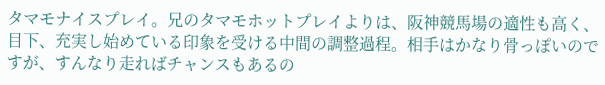タマモナイスプレイ。兄のタマモホットプレイよりは、阪神競馬場の適性も高く、目下、充実し始めている印象を受ける中間の調整過程。相手はかなり骨っぽいのですが、すんなり走ればチャンスもあるの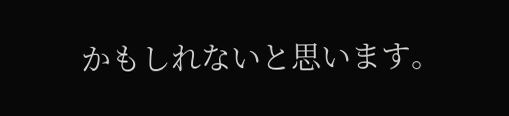かもしれないと思います。